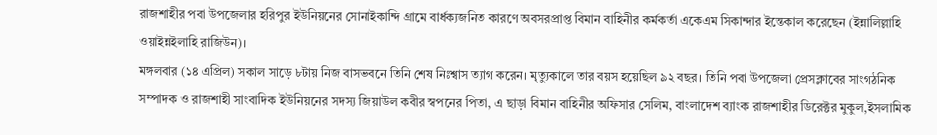রাজশাহীর পবা উপজেলার হরিপুর ইউনিয়নের সোনাইকান্দি গ্রামে বার্ধক্যজনিত কারণে অবসরপ্রাপ্ত বিমান বাহিনীর কর্মকর্তা একেএম সিকান্দার ইন্তেকাল করেছেন (ইন্নালিল্লাহি ওয়াইন্নইলাহি রাজিউন)।
মঙ্গলবার (১৪ এপ্রিল) সকাল সাড়ে ৮টায় নিজ বাসভবনে তিনি শেষ নিঃশ্বাস ত্যাগ করেন। মৃত্যুকালে তার বয়স হয়েছিল ৯২ বছর। তিনি পবা উপজেলা প্রেসক্লাবের সাংগঠনিক সম্পাদক ও রাজশাহী সাংবাদিক ইউনিয়নের সদস্য জিয়াউল কবীর স্বপনের পিতা, এ ছাড়া বিমান বাহিনীর অফিসার সেলিম, বাংলাদেশ ব্যাংক রাজশাহীর ডিরেক্টর মুকুল,ইসলামিক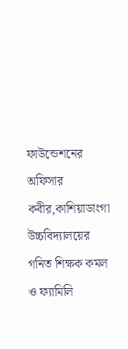ফাউন্ডেশনের অফিসার কবীর,কাশিয়াডাংগা উচ্চবিদ্যালয়ের গনিত শিক্ষক কমল ও ফ্যামিলি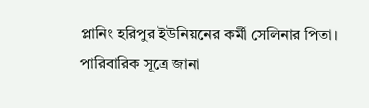প্লানিং হরিপুর ইউনিয়নের কর্মী সেলিনার পিতা।
পারিবারিক সূত্রে জানা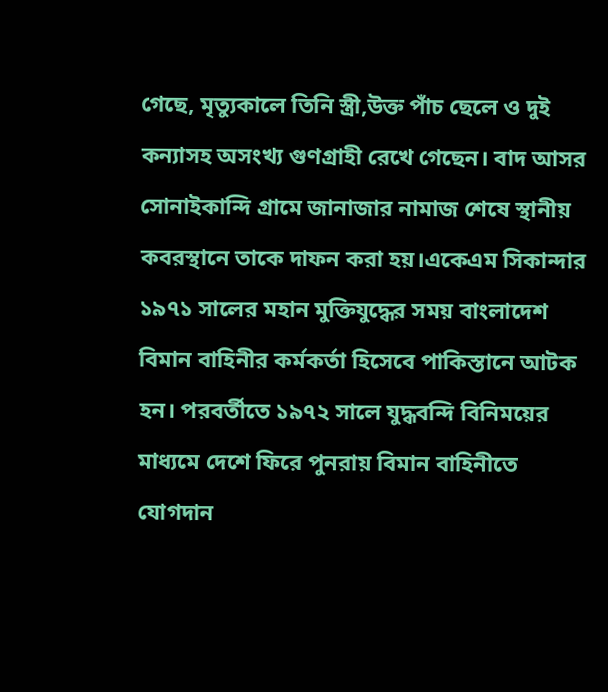গেছে, মৃত্যুকালে তিনি স্ত্রী,উক্ত পাঁচ ছেলে ও দুই কন্যাসহ অসংখ্য গুণগ্রাহী রেখে গেছেন। বাদ আসর সোনাইকান্দি গ্রামে জানাজার নামাজ শেষে স্থানীয় কবরস্থানে তাকে দাফন করা হয়।একেএম সিকান্দার ১৯৭১ সালের মহান মুক্তিযুদ্ধের সময় বাংলাদেশ বিমান বাহিনীর কর্মকর্তা হিসেবে পাকিস্তানে আটক হন। পরবর্তীতে ১৯৭২ সালে যুদ্ধবন্দি বিনিময়ের মাধ্যমে দেশে ফিরে পুনরায় বিমান বাহিনীতে যোগদান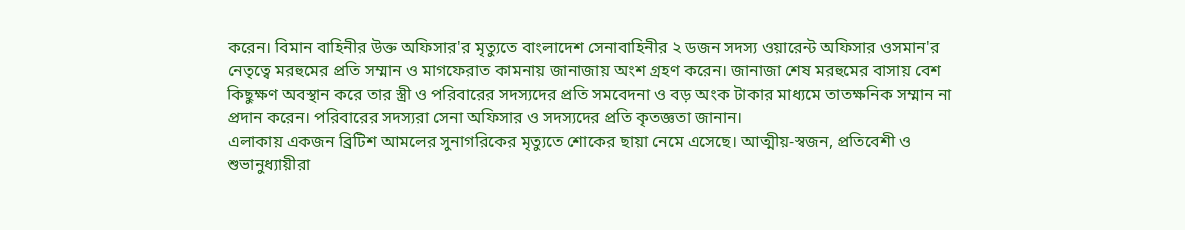করেন। বিমান বাহিনীর উক্ত অফিসার'র মৃত্যুতে বাংলাদেশ সেনাবাহিনীর ২ ডজন সদস্য ওয়ারেন্ট অফিসার ওসমান'র নেতৃত্বে মরহুমের প্রতি সম্মান ও মাগফেরাত কামনায় জানাজায় অংশ গ্রহণ করেন। জানাজা শেষ মরহুমের বাসায় বেশ কিছুক্ষণ অবস্থান করে তার স্ত্রী ও পরিবারের সদস্যদের প্রতি সমবেদনা ও বড় অংক টাকার মাধ্যমে তাতক্ষনিক সম্মান না প্রদান করেন। পরিবারের সদস্যরা সেনা অফিসার ও সদস্যদের প্রতি কৃতজ্ঞতা জানান।
এলাকায় একজন ব্রিটিশ আমলের সুনাগরিকের মৃত্যুতে শোকের ছায়া নেমে এসেছে। আত্মীয়-স্বজন, প্রতিবেশী ও শুভানুধ্যায়ীরা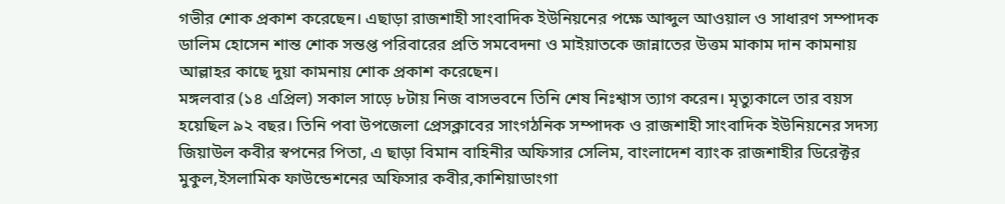গভীর শোক প্রকাশ করেছেন। এছাড়া রাজশাহী সাংবাদিক ইউনিয়নের পক্ষে আব্দুল আওয়াল ও সাধারণ সম্পাদক ডালিম হোসেন শান্ত শোক সন্তপ্ত পরিবারের প্রতি সমবেদনা ও মাইয়াতকে জান্নাতের উত্তম মাকাম দান কামনায় আল্লাহর কাছে দুয়া কামনায় শোক প্রকাশ করেছেন।
মঙ্গলবার (১৪ এপ্রিল) সকাল সাড়ে ৮টায় নিজ বাসভবনে তিনি শেষ নিঃশ্বাস ত্যাগ করেন। মৃত্যুকালে তার বয়স হয়েছিল ৯২ বছর। তিনি পবা উপজেলা প্রেসক্লাবের সাংগঠনিক সম্পাদক ও রাজশাহী সাংবাদিক ইউনিয়নের সদস্য জিয়াউল কবীর স্বপনের পিতা, এ ছাড়া বিমান বাহিনীর অফিসার সেলিম, বাংলাদেশ ব্যাংক রাজশাহীর ডিরেক্টর মুকুল,ইসলামিক ফাউন্ডেশনের অফিসার কবীর,কাশিয়াডাংগা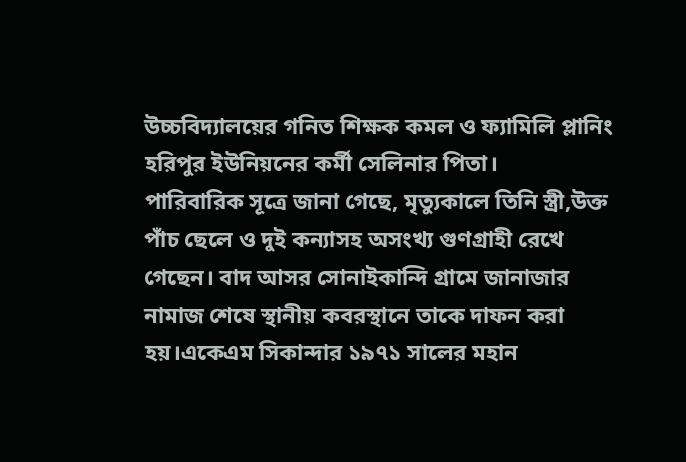উচ্চবিদ্যালয়ের গনিত শিক্ষক কমল ও ফ্যামিলি প্লানিং হরিপুর ইউনিয়নের কর্মী সেলিনার পিতা।
পারিবারিক সূত্রে জানা গেছে, মৃত্যুকালে তিনি স্ত্রী,উক্ত পাঁচ ছেলে ও দুই কন্যাসহ অসংখ্য গুণগ্রাহী রেখে গেছেন। বাদ আসর সোনাইকান্দি গ্রামে জানাজার নামাজ শেষে স্থানীয় কবরস্থানে তাকে দাফন করা হয়।একেএম সিকান্দার ১৯৭১ সালের মহান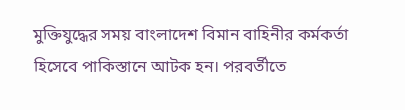মুক্তিযুদ্ধের সময় বাংলাদেশ বিমান বাহিনীর কর্মকর্তা হিসেবে পাকিস্তানে আটক হন। পরবর্তীতে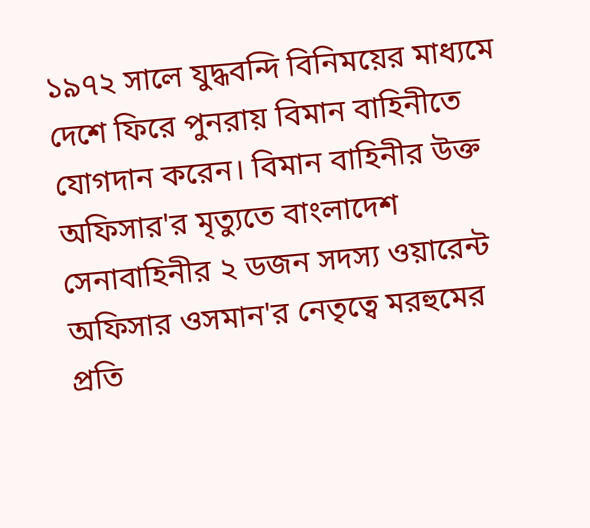১৯৭২ সালে যুদ্ধবন্দি বিনিময়ের মাধ্যমে দেশে ফিরে পুনরায় বিমান বাহিনীতে যোগদান করেন। বিমান বাহিনীর উক্ত অফিসার'র মৃত্যুতে বাংলাদেশ সেনাবাহিনীর ২ ডজন সদস্য ওয়ারেন্ট অফিসার ওসমান'র নেতৃত্বে মরহুমের প্রতি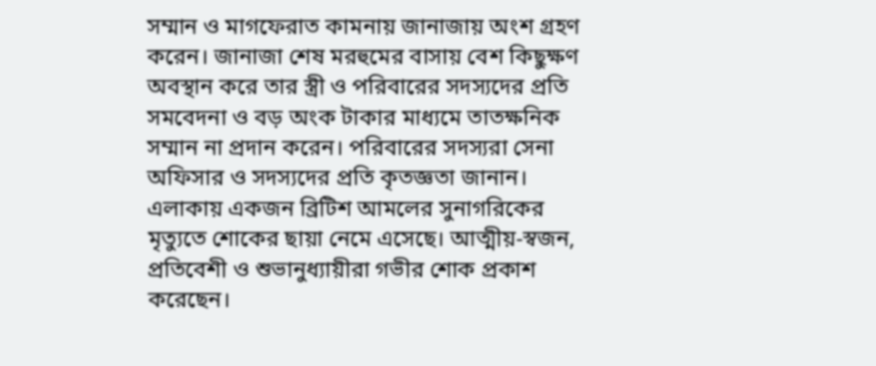সম্মান ও মাগফেরাত কামনায় জানাজায় অংশ গ্রহণ করেন। জানাজা শেষ মরহুমের বাসায় বেশ কিছুক্ষণ অবস্থান করে তার স্ত্রী ও পরিবারের সদস্যদের প্রতি সমবেদনা ও বড় অংক টাকার মাধ্যমে তাতক্ষনিক সম্মান না প্রদান করেন। পরিবারের সদস্যরা সেনা অফিসার ও সদস্যদের প্রতি কৃতজ্ঞতা জানান।
এলাকায় একজন ব্রিটিশ আমলের সুনাগরিকের মৃত্যুতে শোকের ছায়া নেমে এসেছে। আত্মীয়-স্বজন, প্রতিবেশী ও শুভানুধ্যায়ীরা গভীর শোক প্রকাশ করেছেন।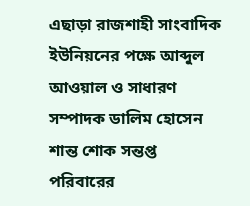এছাড়া রাজশাহী সাংবাদিক ইউনিয়নের পক্ষে আব্দুল আওয়াল ও সাধারণ সম্পাদক ডালিম হোসেন শান্ত শোক সন্তপ্ত পরিবারের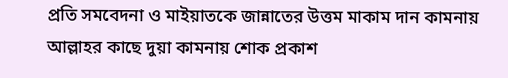প্রতি সমবেদনা ও মাইয়াতকে জান্নাতের উত্তম মাকাম দান কামনায় আল্লাহর কাছে দুয়া কামনায় শোক প্রকাশ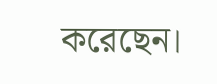করেছেন।